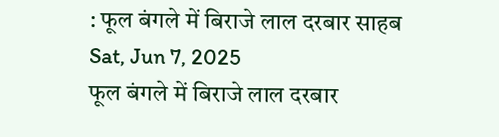: फूल बंगले में बिराजे लाल दरबार साहब
Sat, Jun 7, 2025
फूल बंगले में बिराजे लाल दरबार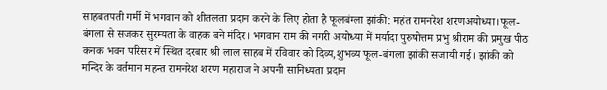साहबतपती गर्मी में भगवान को शीतलता प्रदान करने के लिए होता है फूलबंग्ला झांकी: महंत रामनरेश शरणअयोध्या।फूल-बंगला से सजकर सुरम्यता के वाहक बने मंदिर। भगवान राम की नगरी अयोध्या में मर्यादा पुरुषोत्तम प्रभु श्रीराम की प्रमुख पीठ कनक भवन परिसर में स्थित दरबार श्री लाल साहब में रविवार को दिव्य,शुभव्य फूल-बंगला झांकी सजायी गई। झांकी को मन्दिर के वर्तमान महन्त रामनरेश शरण महाराज ने अपनी सानिध्यता प्रदान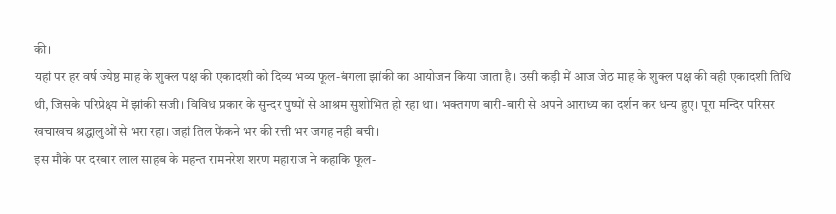की।
यहां पर हर वर्ष ज्येष्ठ माह के शुक्ल पक्ष की एकादशी को दिव्य भव्य फूल-बंगला झांकी का आयोजन किया जाता है। उसी कड़ी में आज जेठ माह के शुक्ल पक्ष की वही एकादशी तिथि थी, जिसके परिप्रेक्ष्य में झांकी सजी। विविध प्रकार के सुन्दर पुष्पों से आश्रम सुशोभित हो रहा था। भक्तगण बारी-बारी से अपने आराध्य का दर्शन कर धन्य हुए। पूरा मन्दिर परिसर खचाखच श्रद्धालुओं से भरा रहा। जहां तिल फेंकने भर की रत्ती भर जगह नही बची।
इस मौके पर दरबार लाल साहब के महन्त रामनरेश शरण महाराज ने कहाकि फूल-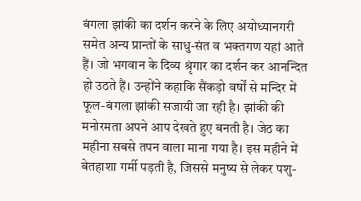बंगला झांकी का दर्शन करने के लिए अयोध्यानगरी समेत अन्य प्रान्तों के साधु-संत व भक्तगण यहां आते हैं। जो भगवान के दिव्य श्रृंगार का दर्शन कर आनन्दित हो उठते हैं। उन्होंने कहाकि सैंकड़ो वर्षों से मन्दिर में फूल-बंगला झांकी सजायी जा रही है। झांकी की मनोरमता अपने आप देखते हुए बनती है। जेठ का महीना सबसे तपन वाला माना गया है। इस महीने में बेतहाशा गर्मी पड़ती है, जिससे मनुष्य से लेकर पशु-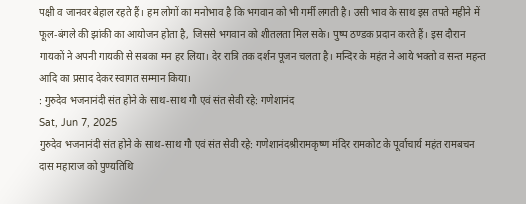पक्षी व जानवर बेहाल रहते हैं। हम लोगों का मनोभाव है कि भगवान को भी गर्मी लगती है। उसी भाव के साथ इस तपते महीने में फूल-बंगले की झांकी का आयोजन होता है, जिससे भगवान को शीतलता मिल सके। पुष्प ठण्डक प्रदान करते हैं। इस दौरान गायकों ने अपनी गायकी से सबका मन हर लिया। देर रात्रि तक दर्शन पूजन चलता है। मन्दिर के महंत ने आये भक्तो व सन्त महन्त आदि का प्रसाद देकर स्वागत सम्मान किया।
: गुरुदेव भजनानंदी संत होने के साथ-साथ गौ एवं संत सेवी रहे: गणेशानंद
Sat, Jun 7, 2025
गुरुदेव भजनानंदी संत होने के साथ-साथ गौ एवं संत सेवी रहे: गणेशानंदश्रीरामकृष्ण मंदिर रामकोट के पूर्वाचार्य महंत रामबचन दास महाराज को पुण्यतिथि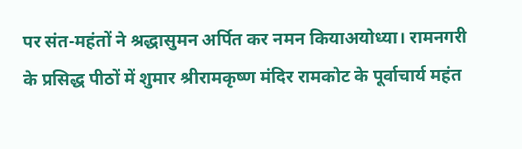पर संत-महंतों ने श्रद्धासुमन अर्पित कर नमन कियाअयोध्या। रामनगरी के प्रसिद्ध पीठों में शुमार श्रीरामकृष्ण मंदिर रामकोट के पूर्वाचार्य महंत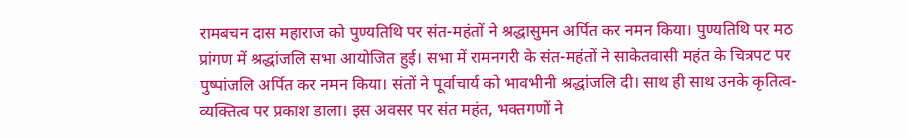रामबचन दास महाराज को पुण्यतिथि पर संत-महंतों ने श्रद्धासुमन अर्पित कर नमन किया। पुण्यतिथि पर मठ प्रांगण में श्रद्धांजलि सभा आयोजित हुई। सभा में रामनगरी के संत-महंतों ने साकेतवासी महंत के चित्रपट पर पुष्पांजलि अर्पित कर नमन किया। संतों ने पूर्वाचार्य को भावभीनी श्रद्धांजलि दी। साथ ही साथ उनके कृतित्व-व्यक्तित्व पर प्रकाश डाला। इस अवसर पर संत महंत, भक्तगणों ने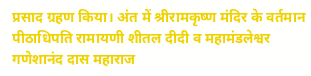प्रसाद ग्रहण किया। अंत में श्रीरामकृष्ण मंदिर के वर्तमान पीठाधिपति रामायणी शीतल दीदी व महामंडलेश्वर गणेशानंद दास महाराज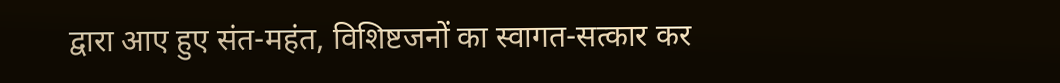द्वारा आए हुए संत-महंत, विशिष्टजनों का स्वागत-सत्कार कर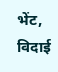भेंट, विदाई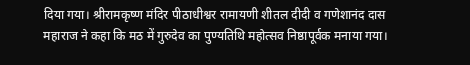दिया गया। श्रीरामकृष्ण मंदिर पीठाधीश्वर रामायणी शीतल दीदी व गणेशानंद दास महाराज ने कहा कि मठ में गुरुदेव का पुण्यतिथि महोत्सव निष्ठापूर्वक मनाया गया।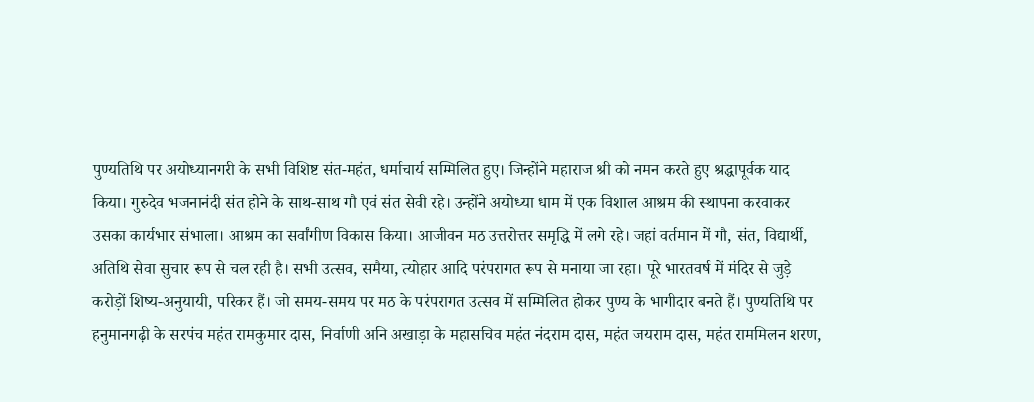पुण्यतिथि पर अयोध्यानगरी के सभी विशिष्ट संत-महंत, धर्माचार्य सम्मिलित हुए। जिन्होंने महाराज श्री को नमन करते हुए श्रद्धापूर्वक याद किया। गुरुदेव भजनानंदी संत होने के साथ-साथ गौ एवं संत सेवी रहे। उन्होंने अयोध्या धाम में एक विशाल आश्रम की स्थापना करवाकर उसका कार्यभार संभाला। आश्रम का सर्वांगीण विकास किया। आजीवन मठ उत्तरोत्तर समृद्धि में लगे रहे। जहां वर्तमान में गौ, संत, विद्यार्थी, अतिथि सेवा सुचार रूप से चल रही है। सभी उत्सव, समैया, त्योहार आदि परंपरागत रूप से मनाया जा रहा। पूरे भारतवर्ष में मंदिर से जुड़े करोड़ों शिष्य-अनुयायी, परिकर हैं। जो समय-समय पर मठ के परंपरागत उत्सव में सम्मिलित होकर पुण्य के भागीदार बनते हैं। पुण्यतिथि पर हनुमानगढ़ी के सरपंच महंत रामकुमार दास, निर्वाणी अनि अखाड़ा के महासचिव महंत नंदराम दास, महंत जयराम दास, महंत राममिलन शरण,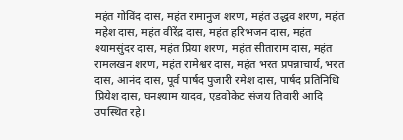महंत गोविंद दास, महंत रामानुज शरण, महंत उद्धव शरण, महंत महेश दास, महंत वीरेंद्र दास, महंत हरिभजन दास, महंत श्यामसुंदर दास, महंत प्रिया शरण, महंत सीताराम दास, महंत रामलखन शरण, महंत रामेश्वर दास, महंत भरत प्रपन्नाचार्य, भरत दास, आनंद दास, पूर्व पार्षद पुजारी रमेश दास, पार्षद प्रतिनिधि प्रियेश दास, घनश्याम यादव, एडवोकेट संजय तिवारी आदि उपस्थित रहे।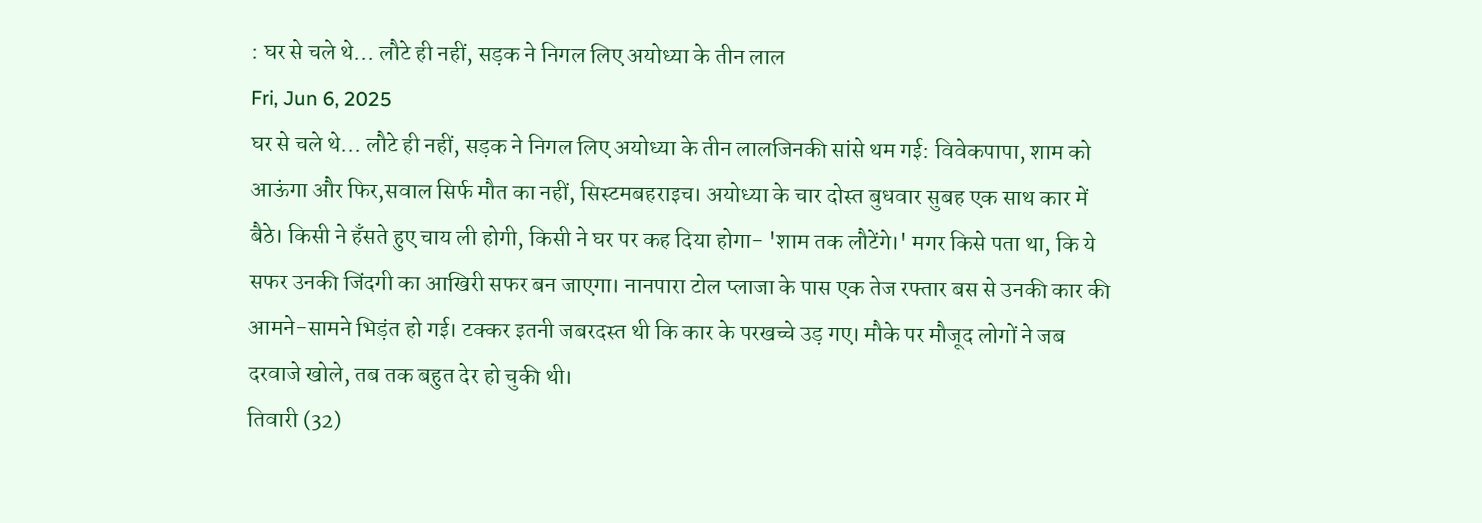: घर से चले थे... लौटे ही नहीं, सड़क ने निगल लिए अयोध्या के तीन लाल
Fri, Jun 6, 2025
घर से चले थे... लौटे ही नहीं, सड़क ने निगल लिए अयोध्या के तीन लालजिनकी सांसे थम गई: विवेकपापा, शाम को आऊंगा और फिर,सवाल सिर्फ मौत का नहीं, सिस्टमबहराइच। अयोध्या के चार दोस्त बुधवार सुबह एक साथ कार में बैठे। किसी ने हँसते हुए चाय ली होगी, किसी ने घर पर कह दिया होगा- 'शाम तक लौटेंगे।' मगर किसे पता था, कि ये सफर उनकी जिंदगी का आखिरी सफर बन जाएगा। नानपारा टोल प्लाजा के पास एक तेज रफ्तार बस से उनकी कार की आमने-सामने भिड़ंत हो गई। टक्कर इतनी जबरदस्त थी कि कार के परखच्चे उड़ गए। मौके पर मौजूद लोगों ने जब दरवाजे खोले, तब तक बहुत देर हो चुकी थी।
तिवारी (32)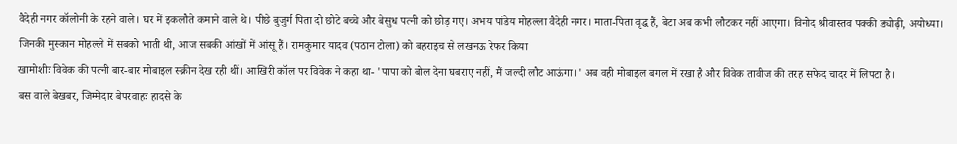वैदेही नगर कॉलोनी के रहने वाले। घर में इकलौते कमाने वाले थे। पीछे बुजुर्ग पिता दो छोटे बच्चे और बेसुध पत्नी को छोड़ गए। अभय पांडेय मोहल्ला वैदेही नगर। माता-पिता वृद्ध हैं, बेटा अब कभी लौटकर नहीं आएगा। विनोद श्रीवास्तव पक्की ड्योढ़ी, अयोध्या। जिनकी मुस्कान मोहल्ले में सबको भाती थी, आज सबकी आंखों में आंसू हैं। रामकुमार यादव (पठान टोला) को बहराइच से लखनऊ रेफर किया
खामोशीः विवेक की पत्नी बार-बार मोबाइल स्क्रीन देख रही थीं। आखिरी कॉल पर विवेक ने कहा था- 'पापा को बोल देना घबराए नहीं, मैं जल्दी लौट आऊंगा।' अब वही मोबाइल बगल में रखा है और विवेक तावीज की तरह सफेद चादर में लिपटा है।
बस वाले बेखबर, जिम्मेदार बेपरवाहः हादसे के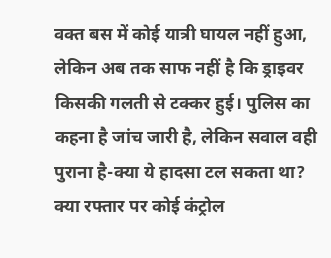वक्त बस में कोई यात्री घायल नहीं हुआ, लेकिन अब तक साफ नहीं है कि ड्राइवर किसकी गलती से टक्कर हुई। पुलिस का कहना है जांच जारी है, लेकिन सवाल वही पुराना है-क्या ये हादसा टल सकता था? क्या रफ्तार पर कोई कंट्रोल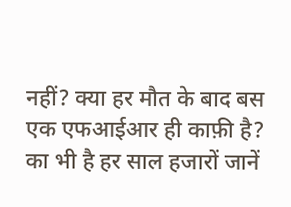नहीं? क्या हर मौत के बाद बस एक एफआईआर ही काफ़ी है?
का भी है हर साल हजारों जानें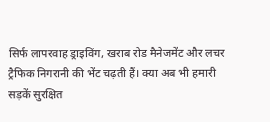सिर्फ लापरवाह ड्राइविंग, खराब रोड मैनेजमेंट और लचर ट्रैफिक निगरानी की भेंट चढ़ती हैं। क्या अब भी हमारी सड़कें सुरक्षित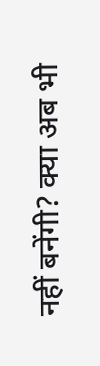नहीं बनेंगी? क्या अब भी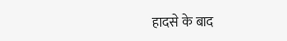हादसे के बाद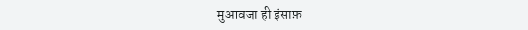मुआवजा ही इंसाफ़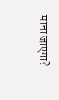माना जाएगा?